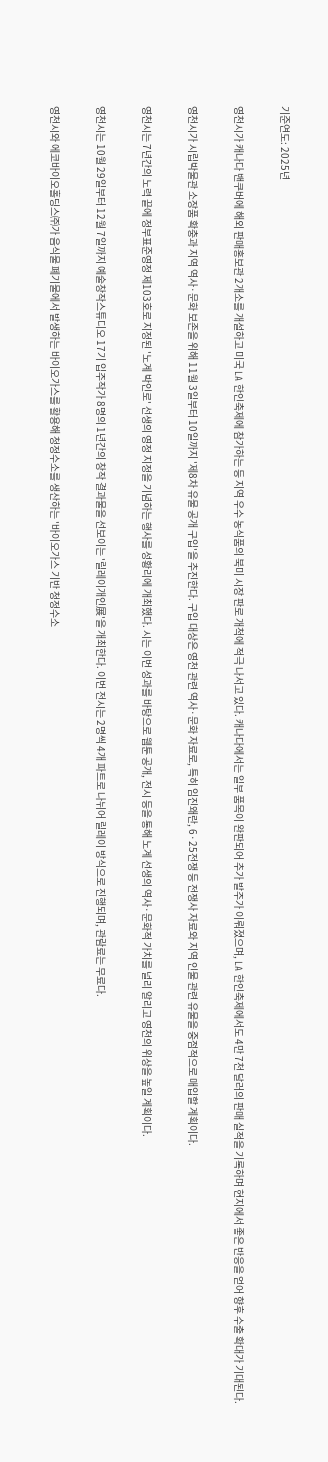기준연도: 2025년

영천시가 캐나다 밴쿠버에 해외 판매홍보관 2개소를 개설하고 미국 LA 한인축제에 참가하는 등 지역 우수 농식품의 북미 시장 판로 개척에 적극 나서고 있다. 캐나다에서는 일부 품목이 완판되어 추가 발주가 이뤄졌으며, LA 한인축제에서도 4만 7천 달러의 판매 실적을 기록하며 현지에서 좋은 반응을 얻어 향후 수출 확대가 기대된다.

영천시가 시립박물관 소장품 확충과 지역 역사·문화 보존을 위해 11월 3일부터 10일까지 '제8차 유물 공개 구입'을 추진한다. 구입 대상은 영천 관련 역사·문화 자료로, 특히 임진왜란, 6·25전쟁 등 전쟁사 자료와 지역 인물 관련 유물을 중점적으로 매입할 계획이다.

영천시는 7년간의 노력 끝에 정부표준영정 제103호로 지정된 '노계 박인로' 선생의 영정 지정을 기념하는 행사를 성황리에 개최했다. 시는 이번 성과를 바탕으로 웹툰 공개, 전시 등을 통해 노계 선생의 역사·문화적 가치를 널리 알리고 영천의 위상을 높일 계획이다.

영천시는 10월 29일부터 12월 7일까지 예술창작스튜디오 17기 입주작가 8명의 1년간의 창작 결과물을 선보이는 '릴레이개인展'을 개최한다. 이번 전시는 2명씩 4개 파트로 나뉘어 릴레이 방식으로 진행되며, 관람료는 무료다.

영천시와 에코바이오홀딩스㈜가 음식물 폐기물에서 발생하는 바이오가스를 활용해 청정수소를 생산하는 '바이오가스 기반 청정수소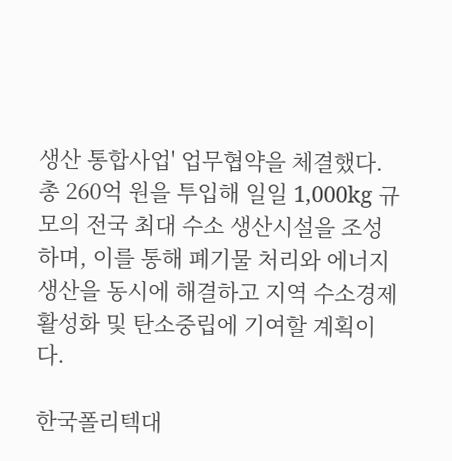생산 통합사업' 업무협약을 체결했다. 총 260억 원을 투입해 일일 1,000kg 규모의 전국 최대 수소 생산시설을 조성하며, 이를 통해 폐기물 처리와 에너지 생산을 동시에 해결하고 지역 수소경제 활성화 및 탄소중립에 기여할 계획이다.

한국폴리텍대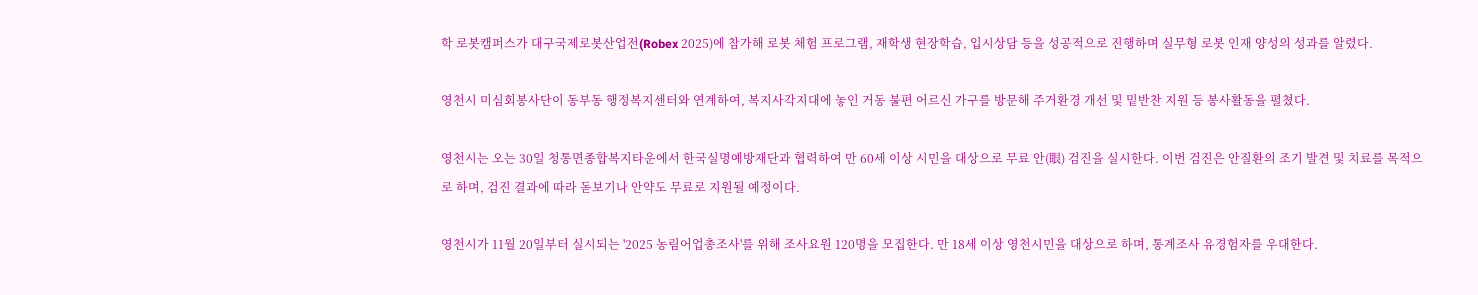학 로봇캠퍼스가 대구국제로봇산업전(Robex 2025)에 참가해 로봇 체험 프로그램, 재학생 현장학습, 입시상담 등을 성공적으로 진행하며 실무형 로봇 인재 양성의 성과를 알렸다.

영천시 미심회봉사단이 동부동 행정복지센터와 연계하여, 복지사각지대에 놓인 거동 불편 어르신 가구를 방문해 주거환경 개선 및 밑반찬 지원 등 봉사활동을 펼쳤다.

영천시는 오는 30일 청통면종합복지타운에서 한국실명예방재단과 협력하여 만 60세 이상 시민을 대상으로 무료 안(眼) 검진을 실시한다. 이번 검진은 안질환의 조기 발견 및 치료를 목적으로 하며, 검진 결과에 따라 돋보기나 안약도 무료로 지원될 예정이다.

영천시가 11월 20일부터 실시되는 '2025 농림어업총조사'를 위해 조사요원 120명을 모집한다. 만 18세 이상 영천시민을 대상으로 하며, 통계조사 유경험자를 우대한다.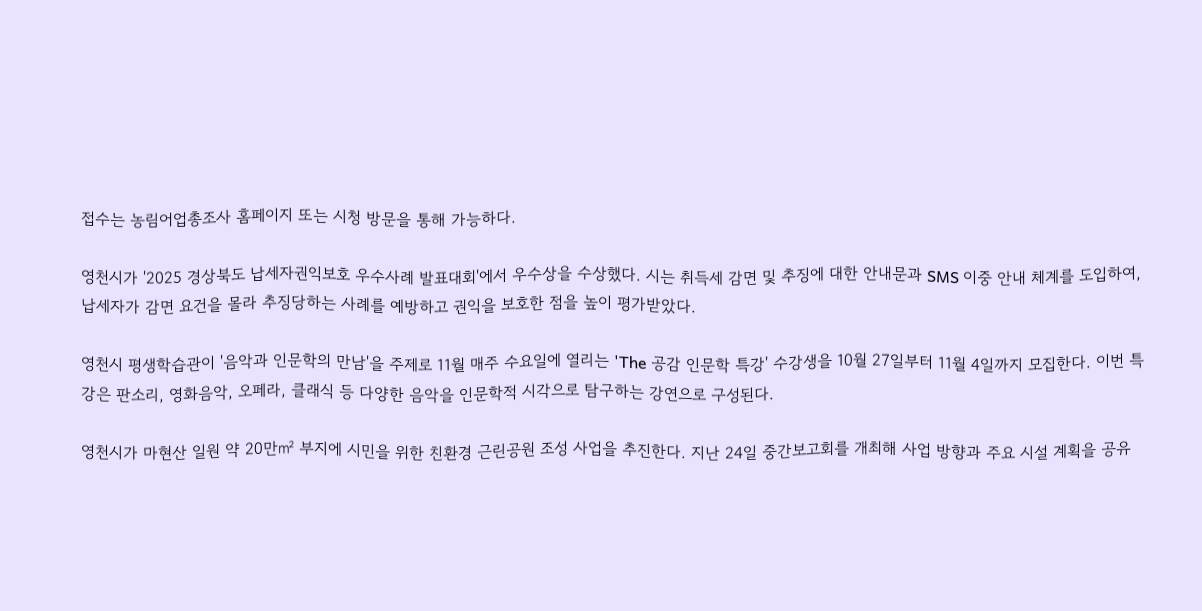접수는 농림어업총조사 홈페이지 또는 시청 방문을 통해 가능하다.

영천시가 '2025 경상북도 납세자권익보호 우수사례 발표대회'에서 우수상을 수상했다. 시는 취득세 감면 및 추징에 대한 안내문과 SMS 이중 안내 체계를 도입하여, 납세자가 감면 요건을 몰라 추징당하는 사례를 예방하고 권익을 보호한 점을 높이 평가받았다.

영천시 평생학습관이 '음악과 인문학의 만남'을 주제로 11월 매주 수요일에 열리는 'The 공감 인문학 특강' 수강생을 10월 27일부터 11월 4일까지 모집한다. 이번 특강은 판소리, 영화음악, 오페라, 클래식 등 다양한 음악을 인문학적 시각으로 탐구하는 강연으로 구성된다.

영천시가 마현산 일원 약 20만㎡ 부지에 시민을 위한 친환경 근린공원 조성 사업을 추진한다. 지난 24일 중간보고회를 개최해 사업 방향과 주요 시설 계획을 공유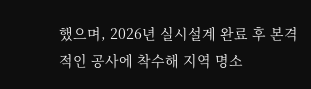했으며, 2026년 실시설계 완료 후 본격적인 공사에 착수해 지역 명소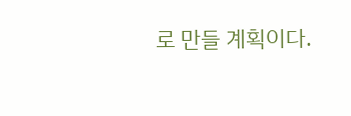로 만들 계획이다.